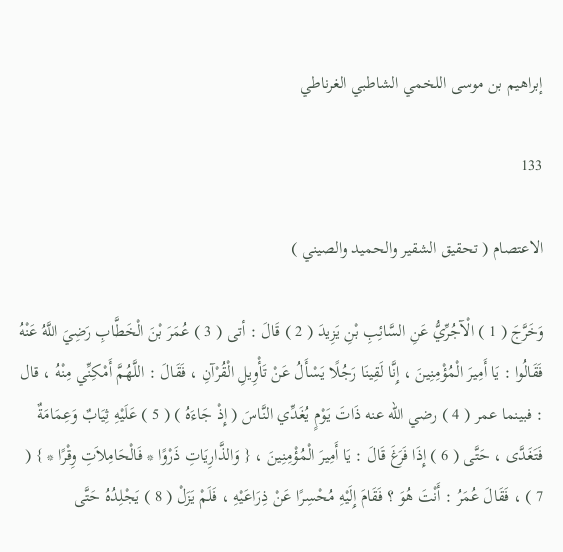إبراهيم بن موسى اللخمي الشاطبي الغرناطي

133

الاعتصام ( تحقيق الشقير والحميد والصيني )

وَخَرَّجَ ( 1 ) الْآجُرِّيُّ عَنِ السَّائِبِ بْنِ يَزِيدَ ( 2 ) قَالَ : أتى ( 3 ) عُمَرَ بْنَ الْخَطَّابِ رَضِيَ اللَّهُ عَنْهُ فَقَالُوا : يَا أَمِيرَ الْمُؤْمِنِينَ ، إِنَّا لَقِينَا رَجُلًا يَسْأَلُ عَنْ تَأْوِيلِ الْقُرْآنِ ، فَقَالَ : اللَّهُمَّ أَمْكِنِّي مِنْهُ ، قال : فبينما عمر ( 4 ) رضي الله عنه ذَاتَ يَوْمٍ يُغَدِّي النَّاسَ ( إِذْ جَاءَهُ ) ( 5 ) عَلَيْهِ ثِيَابٌ وَعِمَامَةٌ فَتَغَدَّى ، حَتَّى ( 6 ) إِذَا فَرَغَ قَالَ : يَا أَمِيرَ الْمُؤْمِنِينَ ، { وَالذَّارِيَاتِ ذَرْوًا * فَالْحَامِلاَتِ وِقْرًا * } ( 7 ) ، فَقَالَ عُمَرُ : أَنْتَ هُوَ ؟ فَقَامَ إِلَيْهِ مُحْسِرًا عَنْ ذِرَاعَيْهِ ، فَلَمْ يَزَلْ ( 8 ) يَجْلِدُهُ حَتَّى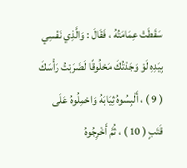سَقَطَتْ عِمَامَتُهُ ، فَقَالَ : وَالَّذِي نَفْسِي بِيَدِهِ لَوْ وَجَدْتُكَ مَحْلُوقًا لَضَرَبْتُ رَأْسَكَ ( 9 ) ، أَلْبِسُوهُ ثِيَابَهُ وَاحْمِلُوهُ عَلَى قَتَبٍ ( 10 ) ، ثُمَّ أَخْرِجُوهُ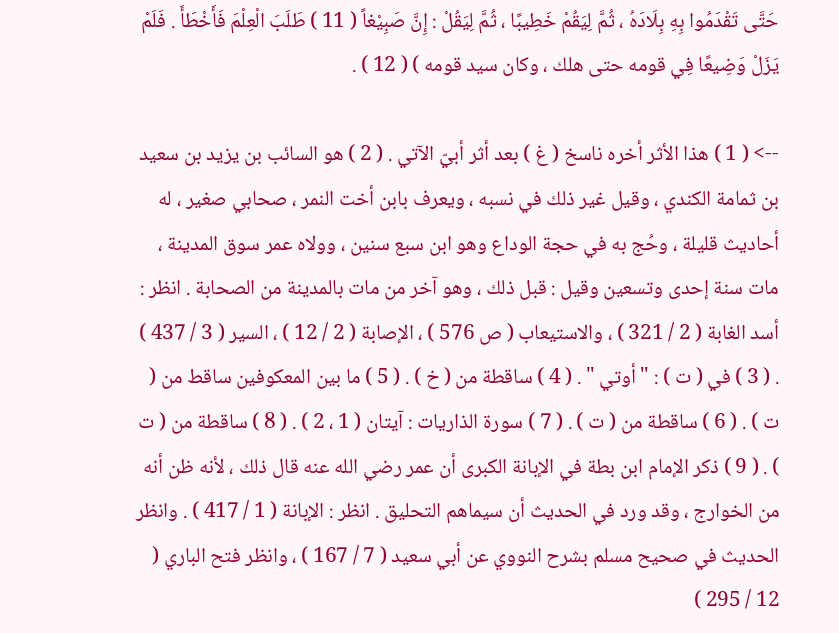حَتَّى تَقْدَمُوا بِهِ بِلَادَهُ ، ثُمَّ لِيَقُمْ خَطِيبًا ، ثُمَّ لِيَقُلْ : إِنَّ صَبِيْغاً ( 11 ) طَلَبَ الْعِلْمَ فَأَخْطَأَ . فَلَمْ يَزَلْ وَضِيعًا فِي قومه حتى هلك ، وكان سيد قومه ) ( 12 ) .

--> ( 1 ) هذا الأثر أخره ناسخ ( غ ) بعد أثر أبيّ الآتي . ( 2 ) هو السائب بن يزيد بن سعيد بن ثمامة الكندي ، وقيل غير ذلك في نسبه ، ويعرف بابن أخت النمر ، صحابي صغير ، له أحاديث قليلة ، وحُج به في حجة الوداع وهو ابن سبع سنين ، وولاه عمر سوق المدينة ، مات سنة إحدى وتسعين وقيل : قبل ذلك ، وهو آخر من مات بالمدينة من الصحابة . انظر : أسد الغابة ( 2 / 321 ) ، والاستيعاب ( ص 576 ) ، الإصابة ( 2 / 12 ) ، السير ( 3 / 437 ) . ( 3 ) في ( ت ) : " أوتي " . ( 4 ) ساقطة من ( خ ) . ( 5 ) ما بين المعكوفين ساقط من ( ت ) . ( 6 ) ساقطة من ( ت ) . ( 7 ) سورة الذاريات : آيتان ( 1 ، 2 ) . ( 8 ) ساقطة من ( ت ) . ( 9 ) ذكر الإمام ابن بطة في الإبانة الكبرى أن عمر رضي الله عنه قال ذلك ، لأنه ظن أنه من الخوارج ، وقد ورد في الحديث أن سيماهم التحليق . انظر : الإبانة ( 1 / 417 ) . وانظر الحديث في صحيح مسلم بشرح النووي عن أبي سعيد ( 7 / 167 ) ، وانظر فتح الباري ( 12 / 295 )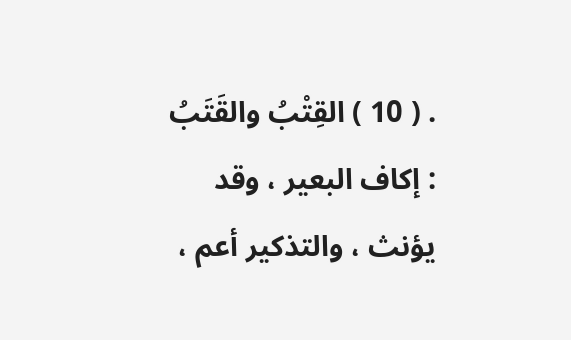. ( 10 ) القِتْبُ والقَتَبُ : إكاف البعير ، وقد يؤنث ، والتذكير أعم ،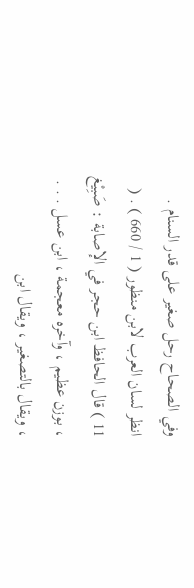وفي الصحاح رحل صغير على قدر السنام . انظر لسان العرب لابن منظور ( 1 / 660 ) . ( 11 ) قال الحافظ ابن حجر في الإصابة : صَبِيْغ ، بوزن عظيم ، وآخره معجمة ، ابن عسل . . . ، ويقال بالتصغير ، ويقال ابن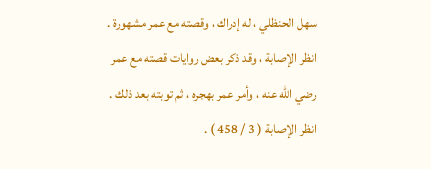سهل الحنظلي ، له إدراك ، وقصته مع عمر مشهورة . انظر الإصابة ، وقد ذكر بعض روايات قصته مع عمر رضي الله عنه ، وأمر عمر بهجره ، ثم توبته بعد ذلك . انظر الإصابة ( 3 / 458 ) .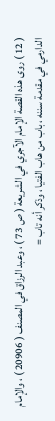( 12 ) روى هذه القصة الإمام الآجري في الشريعة ( ص 73 ) ، وعبد الرزاق في المصنف ( 20906 ) ، والإمام الدارمي في مقدمة سننه ، باب من هاب الفتيا ، وذكر أنه تاب =